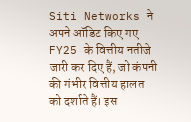Siti Networks ने अपने ऑडिट किए गए FY25 के वित्तीय नतीजे जारी कर दिए हैं, जो कंपनी की गंभीर वित्तीय हालत को दर्शाते हैं। इस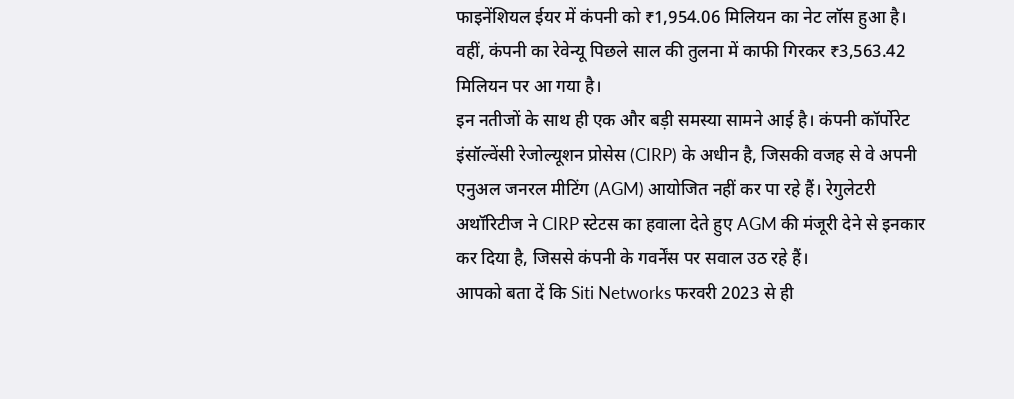फाइनेंशियल ईयर में कंपनी को ₹1,954.06 मिलियन का नेट लॉस हुआ है। वहीं, कंपनी का रेवेन्यू पिछले साल की तुलना में काफी गिरकर ₹3,563.42 मिलियन पर आ गया है।
इन नतीजों के साथ ही एक और बड़ी समस्या सामने आई है। कंपनी कॉर्पोरेट इंसॉल्वेंसी रेजोल्यूशन प्रोसेस (CIRP) के अधीन है, जिसकी वजह से वे अपनी एनुअल जनरल मीटिंग (AGM) आयोजित नहीं कर पा रहे हैं। रेगुलेटरी अथॉरिटीज ने CIRP स्टेटस का हवाला देते हुए AGM की मंजूरी देने से इनकार कर दिया है, जिससे कंपनी के गवर्नेंस पर सवाल उठ रहे हैं।
आपको बता दें कि Siti Networks फरवरी 2023 से ही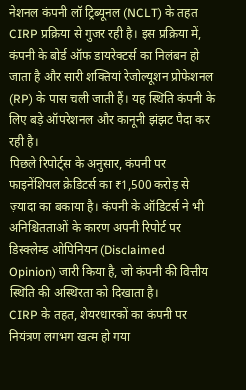नेशनल कंपनी लॉ ट्रिब्यूनल (NCLT) के तहत CIRP प्रक्रिया से गुजर रही है। इस प्रक्रिया में, कंपनी के बोर्ड ऑफ डायरेक्टर्स का निलंबन हो जाता है और सारी शक्तियां रेजोल्यूशन प्रोफेशनल (RP) के पास चली जाती हैं। यह स्थिति कंपनी के लिए बड़े ऑपरेशनल और कानूनी झंझट पैदा कर रही है।
पिछले रिपोर्ट्स के अनुसार, कंपनी पर फाइनेंशियल क्रेडिटर्स का ₹1,500 करोड़ से ज़्यादा का बकाया है। कंपनी के ऑडिटर्स ने भी अनिश्चितताओं के कारण अपनी रिपोर्ट पर डिस्क्लेम्ड ओपिनियन (Disclaimed Opinion) जारी किया है, जो कंपनी की वित्तीय स्थिति की अस्थिरता को दिखाता है।
CIRP के तहत, शेयरधारकों का कंपनी पर नियंत्रण लगभग खत्म हो गया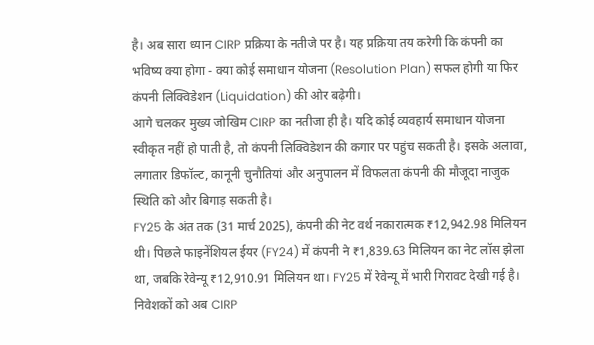है। अब सारा ध्यान CIRP प्रक्रिया के नतीजे पर है। यह प्रक्रिया तय करेगी कि कंपनी का भविष्य क्या होगा - क्या कोई समाधान योजना (Resolution Plan) सफल होगी या फिर कंपनी लिक्विडेशन (Liquidation) की ओर बढ़ेगी।
आगे चलकर मुख्य जोखिम CIRP का नतीजा ही है। यदि कोई व्यवहार्य समाधान योजना स्वीकृत नहीं हो पाती है, तो कंपनी लिक्विडेशन की कगार पर पहुंच सकती है। इसके अलावा, लगातार डिफॉल्ट, कानूनी चुनौतियां और अनुपालन में विफलता कंपनी की मौजूदा नाजुक स्थिति को और बिगाड़ सकती है।
FY25 के अंत तक (31 मार्च 2025), कंपनी की नेट वर्थ नकारात्मक ₹12,942.98 मिलियन थी। पिछले फाइनेंशियल ईयर (FY24) में कंपनी ने ₹1,839.63 मिलियन का नेट लॉस झेला था, जबकि रेवेन्यू ₹12,910.91 मिलियन था। FY25 में रेवेन्यू में भारी गिरावट देखी गई है।
निवेशकों को अब CIRP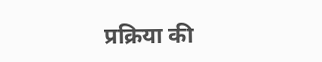प्रक्रिया की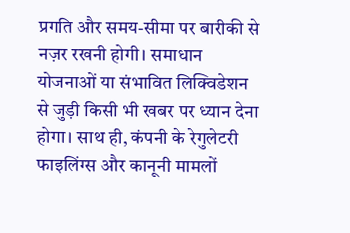प्रगति और समय-सीमा पर बारीकी से नज़र रखनी होगी। समाधान योजनाओं या संभावित लिक्विडेशन से जुड़ी किसी भी खबर पर ध्यान देना होगा। साथ ही, कंपनी के रेगुलेटरी फाइलिंग्स और कानूनी मामलों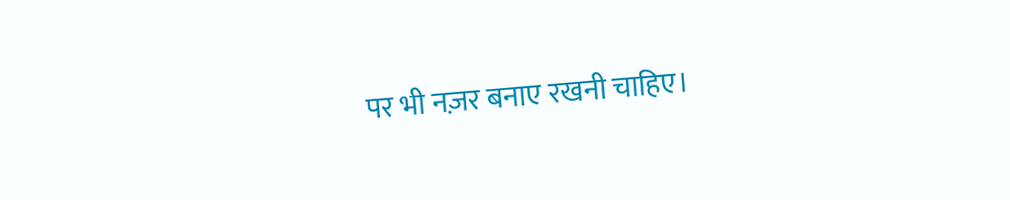पर भी नज़र बनाए रखनी चाहिए।